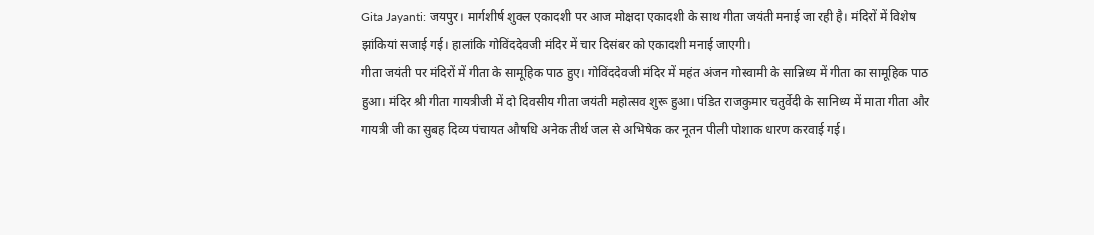Gita Jayanti: जयपुर। मार्गशीर्ष शुक्ल एकादशी पर आज मोक्षदा एकादशी के साथ गीता जयंती मनाई जा रही है। मंदिरों में विशेष झांकियां सजाई गई। हालांकि गोविंददेवजी मंदिर में चार दिसंबर को एकादशी मनाई जाएगी।
गीता जयंती पर मंदिरों में गीता के सामूहिक पाठ हुए। गोविंददेवजी मंदिर में महंत अंजन गोस्वामी के सान्निध्य में गीता का सामूहिक पाठ हुआ। मंदिर श्री गीता गायत्रीजी में दो दिवसीय गीता जयंती महोत्सव शुरू हुआ। पंडित राजकुमार चतुर्वेदी के सानिध्य में माता गीता और गायत्री जी का सुबह दिव्य पंचायत औषधि अनेक तीर्थ जल से अभिषेक कर नूतन पीली पोशाक धारण करवाई गई।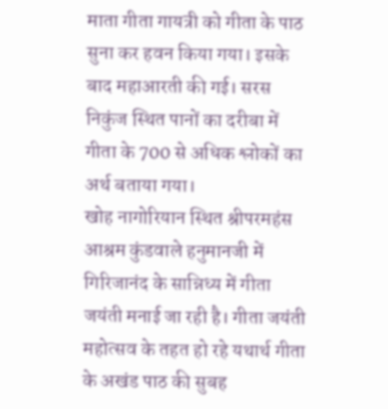माता गीता गायत्री को गीता के पाठ सुना कर हवन किया गया। इसके बाद महाआरती की गई। सरस निकुंज स्थित पानों का दरीबा में गीता के 700 से अधिक श्लोकों का अर्थ बताया गया।
खोह नागोरियान स्थित श्रीपरमहंस आश्रम कुंडवाले हनुमानजी में गिरिजानंद के सान्निध्य में गीता जयंती मनाई जा रही है। गीता जयंती महोत्सव के तहत हो रहे यथार्थ गीता के अखंड पाठ की सुबह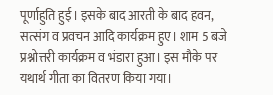पूर्णाहुति हुई। इसके बाद आरती के बाद हवन, सत्संग व प्रवचन आदि कार्यक्रम हुए। शाम 5 बजे प्रश्नोत्तरी कार्यक्रम व भंडारा हुआ। इस मौके पर यथार्थ गीता का वितरण किया गया।